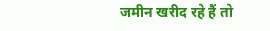जमीन खरीद रहे हैं तो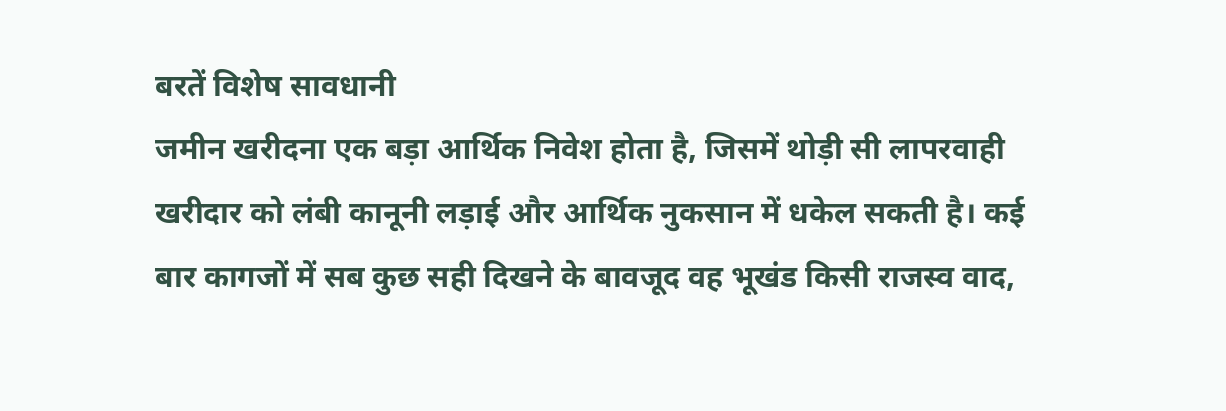बरतें विशेष सावधानी
जमीन खरीदना एक बड़ा आर्थिक निवेश होता है, जिसमें थोड़ी सी लापरवाही खरीदार को लंबी कानूनी लड़ाई और आर्थिक नुकसान में धकेल सकती है। कई बार कागजों में सब कुछ सही दिखने के बावजूद वह भूखंड किसी राजस्व वाद,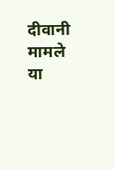दीवानी मामले या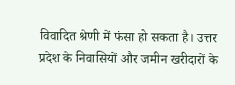विवादित श्रेणी में फंसा हो सकता है। उत्तर प्रदेश के निवासियों और जमीन खरीदारों के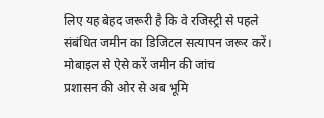लिए यह बेहद जरूरी है कि वे रजिस्ट्री से पहले संबंधित जमीन का डिजिटल सत्यापन जरूर करें।
मोबाइल से ऐसे करें जमीन की जांच
प्रशासन की ओर से अब भूमि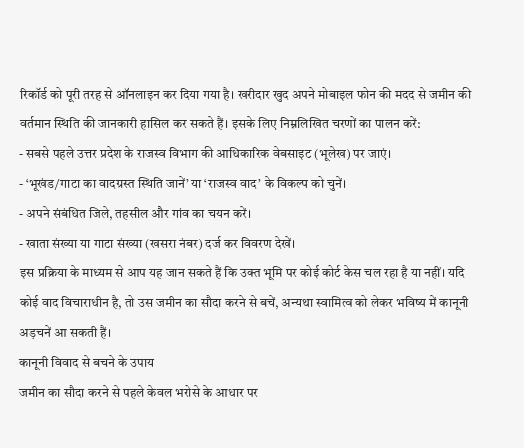रिकॉर्ड को पूरी तरह से ऑनलाइन कर दिया गया है। खरीदार खुद अपने मोबाइल फोन की मदद से जमीन की वर्तमान स्थिति की जानकारी हासिल कर सकते हैं। इसके लिए निम्नलिखित चरणों का पालन करें:
- सबसे पहले उत्तर प्रदेश के राजस्व विभाग की आधिकारिक वेबसाइट (भूलेख) पर जाएं।
- ‘भूखंड/गाटा का वादग्रस्त स्थिति जानें’ या ‘राजस्व वाद’ के विकल्प को चुनें।
- अपने संबंधित जिले, तहसील और गांव का चयन करें।
- खाता संख्या या गाटा संख्या (खसरा नंबर) दर्ज कर विवरण देखें।
इस प्रक्रिया के माध्यम से आप यह जान सकते हैं कि उक्त भूमि पर कोई कोर्ट केस चल रहा है या नहीं। यदि कोई वाद विचाराधीन है, तो उस जमीन का सौदा करने से बचें, अन्यथा स्वामित्व को लेकर भविष्य में कानूनी अड़चनें आ सकती हैं।
कानूनी विवाद से बचने के उपाय
जमीन का सौदा करने से पहले केवल भरोसे के आधार पर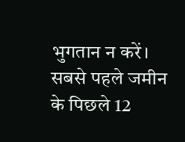भुगतान न करें। सबसे पहले जमीन के पिछले 12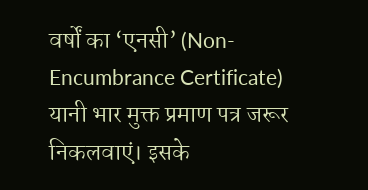वर्षों का ‘एनसी’ (Non-Encumbrance Certificate) यानी भार मुक्त प्रमाण पत्र जरूर निकलवाएं। इसके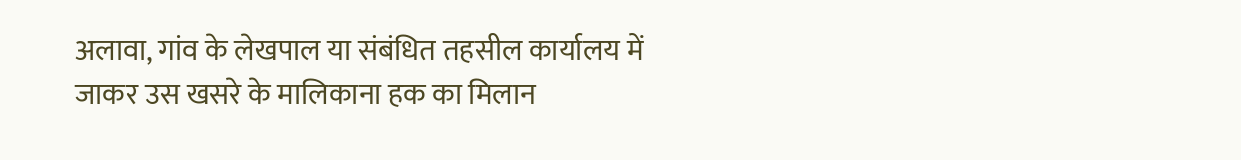अलावा, गांव के लेखपाल या संबंधित तहसील कार्यालय में जाकर उस खसरे के मालिकाना हक का मिलान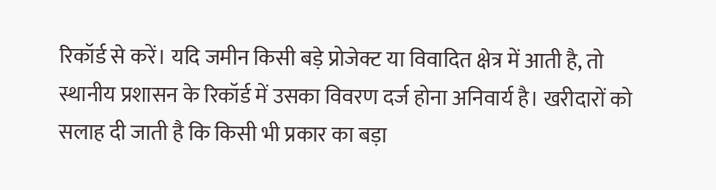रिकॉर्ड से करें। यदि जमीन किसी बड़े प्रोजेक्ट या विवादित क्षेत्र में आती है, तो स्थानीय प्रशासन के रिकॉर्ड में उसका विवरण दर्ज होना अनिवार्य है। खरीदारों को सलाह दी जाती है कि किसी भी प्रकार का बड़ा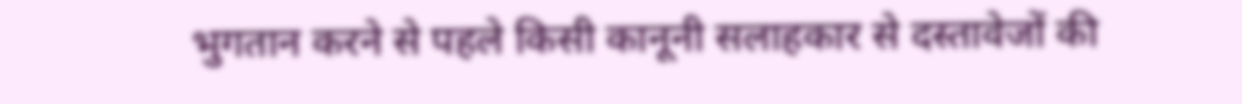भुगतान करने से पहले किसी कानूनी सलाहकार से दस्तावेजों की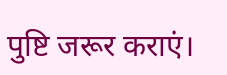पुष्टि जरूर कराएं।